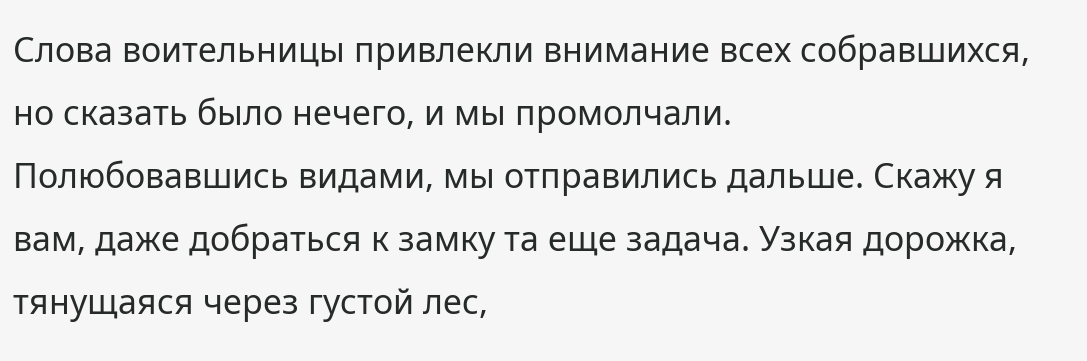Слова воительницы привлекли внимание всех собравшихся, но сказать было нечего, и мы промолчали.
Полюбовавшись видами, мы отправились дальше. Скажу я вам, даже добраться к замку та еще задача. Узкая дорожка, тянущаяся через густой лес,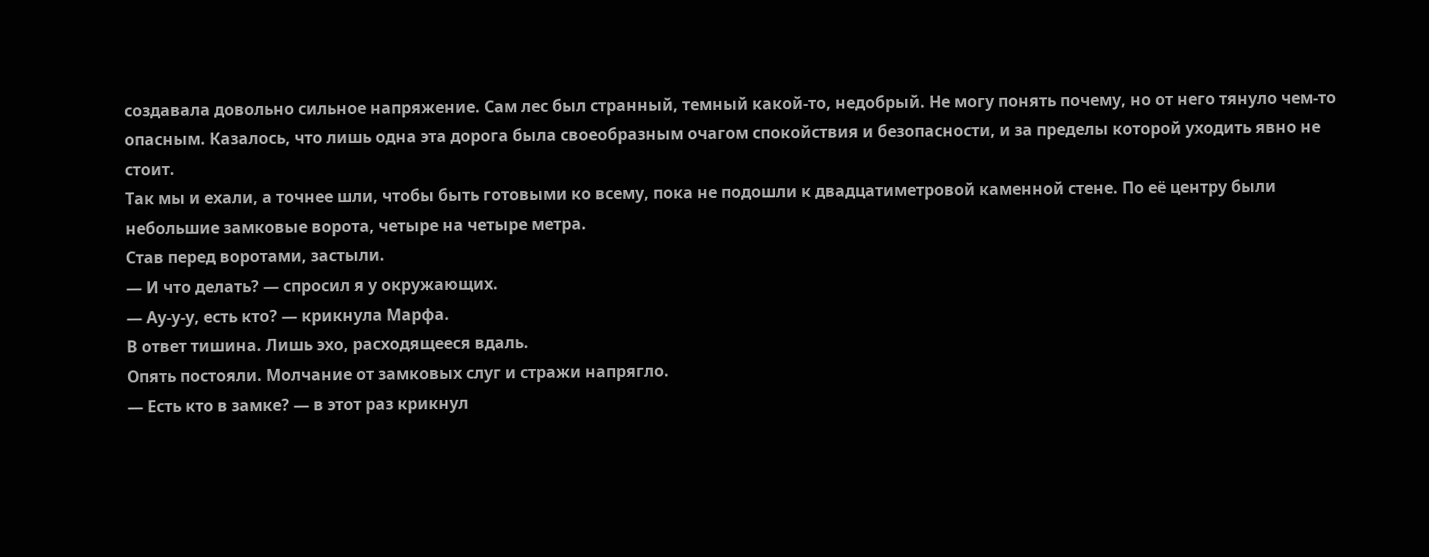создавала довольно сильное напряжение. Сам лес был странный, темный какой-то, недобрый. Не могу понять почему, но от него тянуло чем-то опасным. Казалось, что лишь одна эта дорога была своеобразным очагом спокойствия и безопасности, и за пределы которой уходить явно не стоит.
Так мы и ехали, а точнее шли, чтобы быть готовыми ко всему, пока не подошли к двадцатиметровой каменной стене. По её центру были небольшие замковые ворота, четыре на четыре метра.
Став перед воротами, застыли.
— И что делать? — спросил я у окружающих.
— Ау-у-у, есть кто? — крикнула Марфа.
В ответ тишина. Лишь эхо, расходящееся вдаль.
Опять постояли. Молчание от замковых слуг и стражи напрягло.
— Есть кто в замке? — в этот раз крикнул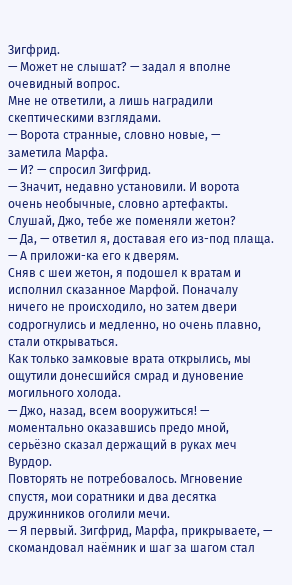Зигфрид.
— Может не слышат? — задал я вполне очевидный вопрос.
Мне не ответили, а лишь наградили скептическими взглядами.
— Ворота странные, словно новые, — заметила Марфа.
— И? — спросил Зигфрид.
— Значит, недавно установили. И ворота очень необычные, словно артефакты. Слушай, Джо, тебе же поменяли жетон?
— Да, — ответил я, доставая его из-под плаща.
— А приложи-ка его к дверям.
Сняв с шеи жетон, я подошел к вратам и исполнил сказанное Марфой. Поначалу ничего не происходило, но затем двери содрогнулись и медленно, но очень плавно, стали открываться.
Как только замковые врата открылись, мы ощутили донесшийся смрад и дуновение могильного холода.
— Джо, назад, всем вооружиться! — моментально оказавшись предо мной, серьёзно сказал держащий в руках меч Вурдор.
Повторять не потребовалось. Мгновение спустя, мои соратники и два десятка дружинников оголили мечи.
— Я первый. Зигфрид, Марфа, прикрываете, — скомандовал наёмник и шаг за шагом стал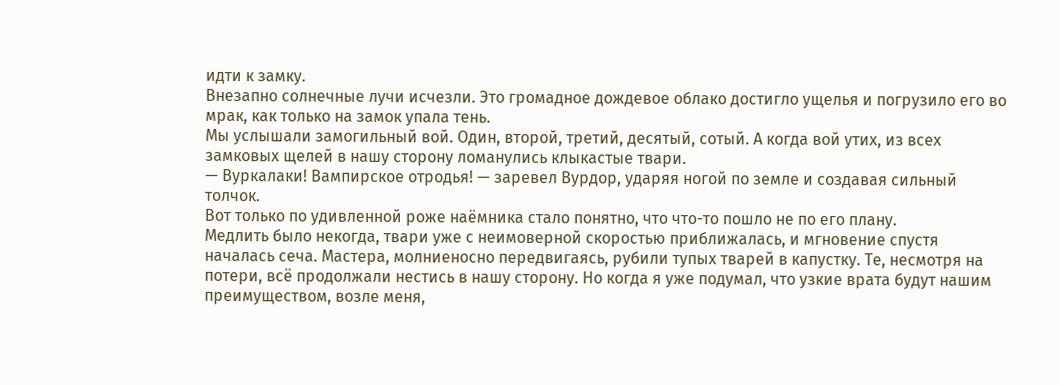идти к замку.
Внезапно солнечные лучи исчезли. Это громадное дождевое облако достигло ущелья и погрузило его во мрак, как только на замок упала тень.
Мы услышали замогильный вой. Один, второй, третий, десятый, сотый. А когда вой утих, из всех замковых щелей в нашу сторону ломанулись клыкастые твари.
— Вуркалаки! Вампирское отродья! — заревел Вурдор, ударяя ногой по земле и создавая сильный толчок.
Вот только по удивленной роже наёмника стало понятно, что что-то пошло не по его плану.
Медлить было некогда, твари уже с неимоверной скоростью приближалась, и мгновение спустя началась сеча. Мастера, молниеносно передвигаясь, рубили тупых тварей в капустку. Те, несмотря на потери, всё продолжали нестись в нашу сторону. Но когда я уже подумал, что узкие врата будут нашим преимуществом, возле меня,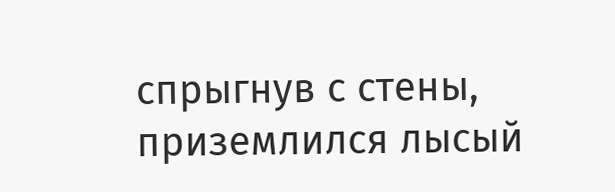спрыгнув с стены, приземлился лысый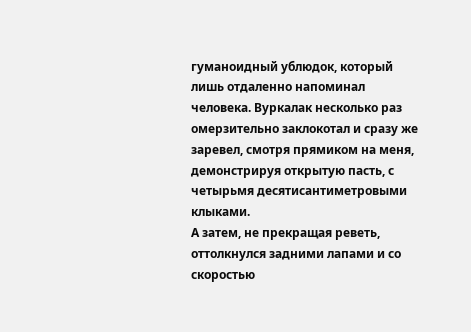гуманоидный ублюдок, который лишь отдаленно напоминал человека. Вуркалак несколько раз омерзительно заклокотал и сразу же заревел, смотря прямиком на меня, демонстрируя открытую пасть, с четырьмя десятисантиметровыми клыками.
А затем, не прекращая реветь, оттолкнулся задними лапами и со скоростью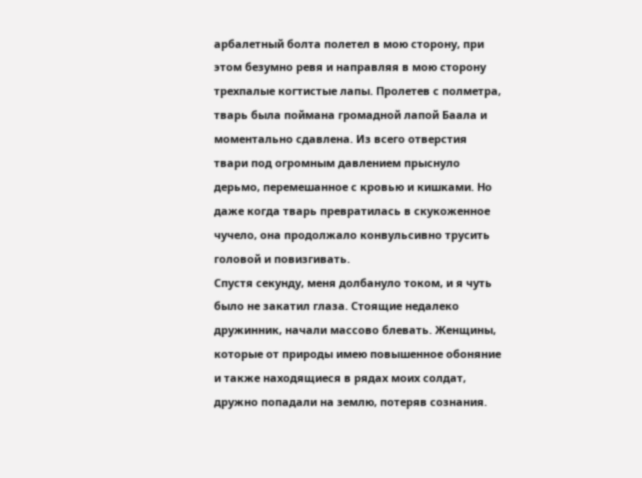арбалетный болта полетел в мою сторону, при этом безумно ревя и направляя в мою сторону трехпалые когтистые лапы. Пролетев с полметра, тварь была поймана громадной лапой Баала и моментально сдавлена. Из всего отверстия твари под огромным давлением прыснуло дерьмо, перемешанное с кровью и кишками. Но даже когда тварь превратилась в скукоженное чучело, она продолжало конвульсивно трусить головой и повизгивать.
Спустя секунду, меня долбануло током, и я чуть было не закатил глаза. Стоящие недалеко дружинник, начали массово блевать. Женщины, которые от природы имею повышенное обоняние и также находящиеся в рядах моих солдат, дружно попадали на землю, потеряв сознания.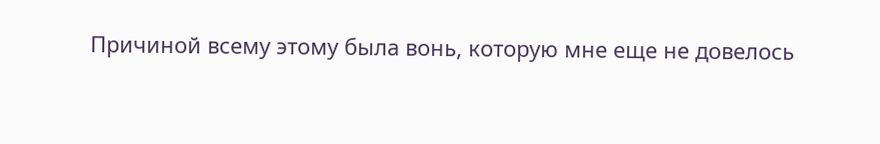Причиной всему этому была вонь, которую мне еще не довелось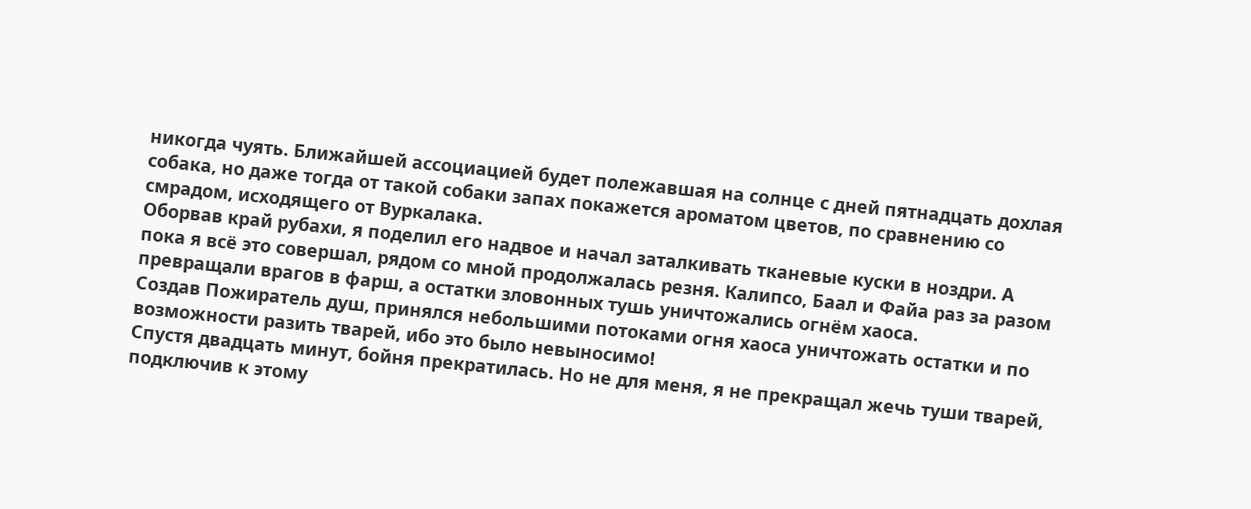никогда чуять. Ближайшей ассоциацией будет полежавшая на солнце с дней пятнадцать дохлая собака, но даже тогда от такой собаки запах покажется ароматом цветов, по сравнению со смрадом, исходящего от Вуркалака.
Оборвав край рубахи, я поделил его надвое и начал заталкивать тканевые куски в ноздри. А пока я всё это совершал, рядом со мной продолжалась резня. Калипсо, Баал и Файа раз за разом превращали врагов в фарш, а остатки зловонных тушь уничтожались огнём хаоса.
Создав Пожиратель душ, принялся небольшими потоками огня хаоса уничтожать остатки и по возможности разить тварей, ибо это было невыносимо!
Спустя двадцать минут, бойня прекратилась. Но не для меня, я не прекращал жечь туши тварей, подключив к этому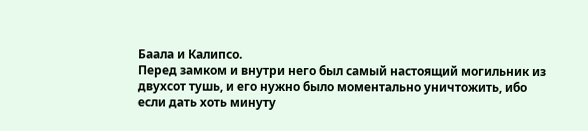Баала и Калипсо.
Перед замком и внутри него был самый настоящий могильник из двухсот тушь, и его нужно было моментально уничтожить, ибо если дать хоть минуту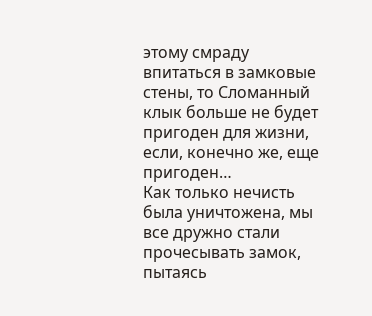этому смраду впитаться в замковые стены, то Сломанный клык больше не будет пригоден для жизни, если, конечно же, еще пригоден…
Как только нечисть была уничтожена, мы все дружно стали прочесывать замок, пытаясь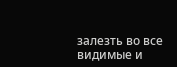залезть во все видимые и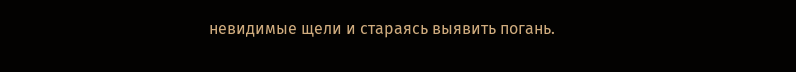невидимые щели и стараясь выявить погань.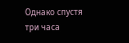Однако спустя три часа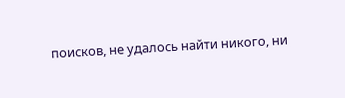поисков, не удалось найти никого, ни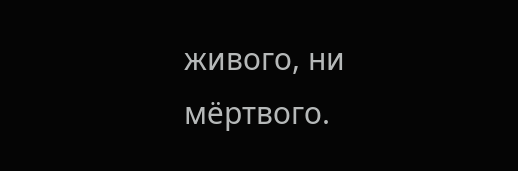живого, ни мёртвого.